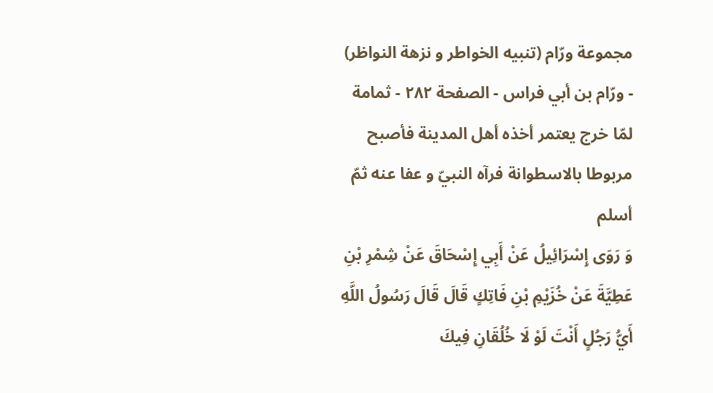مجموعة ورّام (تنبيه الخواطر و نزهة النواظر) - ورّام بن أبي فراس - الصفحة ٢٨٢ - ثمامة لمّا خرج يعتمر أخذه أهل المدينة فأصبح مربوطا بالاسطوانة فرآه النبيّ و عفا عنه ثمّ أسلم
وَ رَوَى إِسْرَائِيلُ عَنْ أَبِي إِسْحَاقَ عَنْ شِمْرِ بْنِ عَطِيَّةَ عَنْ خُزَيْمِ بْنِ فَاتِكٍ قَالَ قَالَ رَسُولُ اللَّهِ أَيُّ رَجُلٍ أَنْتَ لَوْ لَا خُلُقَانِ فِيكَ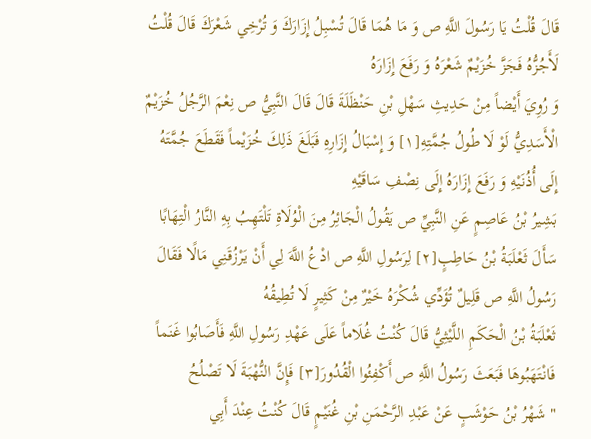قَالَ قُلْتُ يَا رَسُولَ اللَّهِ ص وَ مَا هُمَا قَالَ تُسْبِلُ إِزَارَكَ وَ تُرْخِي شَعْرَكَ قَالَ قُلْتُ لَأَجُزُّهُ فَجَزَّ خُزَيْمٌ شَعْرَهُ وَ رَفَعَ إِزَارَهُ
وَ رُوِيَ أَيْضاً مِنْ حَدِيثِ سَهْلِ بْنِ حَنْظَلَةَ قَالَ قَالَ النَّبِيُّ ص نِعْمَ الرَّجُلُ خُزَيْمٌ الْأَسَدِيُّ لَوْ لَا طُولُ جُمَّتِهِ[١] وَ إِسْبَالُ إِزَارِهِ فَبَلَغَ ذَلِكَ خُزَيْماً فَقَطَعَ جُمَّتَهُ إِلَى أُذُنَيْهِ وَ رَفَعَ إِزَارَهُ إِلَى نِصْفِ سَاقَيْهِ
بَشِيرُ بْنُ عَاصِمٍ عَنِ النَّبِيِّ ص يَقُولُ الْجَائِرُ مِنَ الْوُلَاةِ تَلْتَهِبُ بِهِ النَّارُ الْتِهَابًا
سَأَلَ ثَعْلَبَةُ بْنُ حَاطِبٍ[٢] لِرَسُولِ اللَّهِ ص ادْعُ اللَّهَ لِي أَنْ يَرْزُقَنِي مَالًا فَقَالَ رَسُولُ اللَّهِ ص قَلِيلٌ تُؤَدِّي شُكْرَهُ خَيْرٌ مِنْ كَثِيرٍ لَا تُطِيقُهُ
ثَعْلَبَةُ بْنُ الْحَكَمِ اللَّيْثِيُّ قَالَ كُنْتُ غُلَاماً عَلَى عَهْدِ رَسُولِ اللَّهِ فَأَصَابُوا غَنَماً فَانْتَهَبُوهَا فَبَعَثَ رَسُولُ اللَّهِ ص أَكْفِئُوا الْقُدُورَ[٣] فَإِنَّ النُّهْبَةَ لَا تَصْلُحُ
" شَهْرُ بْنُ حَوْشَبٍ عَنْ عَبْدِ الرَّحْمَنِ بْنِ غُنَيْمٍ قَالَ كُنْتُ عِنْدَ أَبِي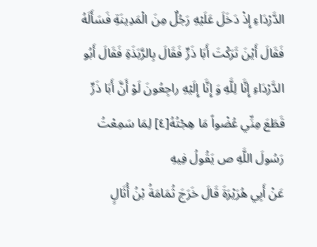الدَّرْدَاءِ إِذْ دَخَلَ عَلَيْهِ رَجُلٌ مِنَ الْمَدِينَةِ فَسَأَلَهُ فَقَالَ أَيْنَ تَرَكْتَ أَبَا ذَرٍّ فَقَالَ بِالرَّبَذَةِ فَقَالَ أَبُو الدَّرْدَاءِ إِنَّا لِلَّهِ وَ إِنَّا إِلَيْهِ راجِعُونَ لَوْ أَنَّ أَبَا ذَرٍّ قَطَعَ مِنِّي عُضْواً مَا هِجْتُهُ[٤] لِمَا سَمِعْتُ رَسُولَ اللَّهِ ص يَقُولُ فِيهِ
عَنْ أَبِي هُرَيْرَةَ قَالَ خَرَجَ ثُمَامَةُ بْنُ أُثَالٍ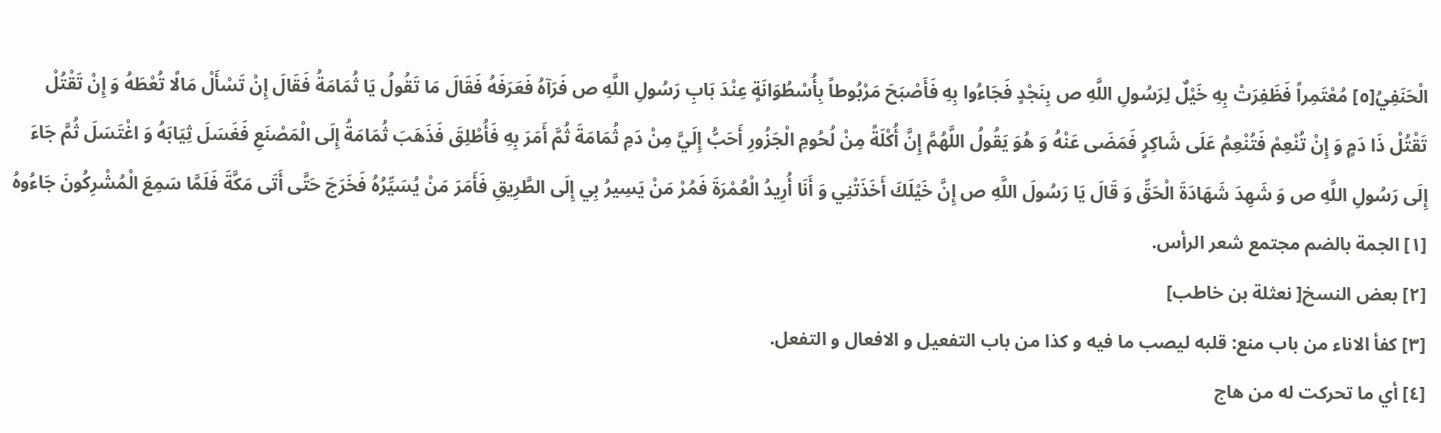الْحَنَفِيُ[٥] مُعْتَمِراً فَظَفِرَتْ بِهِ خَيْلٌ لِرَسُولِ اللَّهِ ص بِنَجْدٍ فَجَاءُوا بِهِ فَأَصْبَحَ مَرْبُوطاً بِأُسْطُوَانَةٍ عِنْدَ بَابِ رَسُولِ اللَّهِ ص فَرَآهُ فَعَرَفَهُ فَقَالَ مَا تَقُولُ يَا ثُمَامَةُ فَقَالَ إِنْ تَسْأَلْ مَالًا تُعْطَهُ وَ إِنْ تَقْتُلْ تَقْتُلْ ذَا دَمٍ وَ إِنْ تُنْعِمْ فَتُنْعِمُ عَلَى شَاكِرٍ فَمَضَى عَنْهُ وَ هُوَ يَقُولُ اللَّهُمَّ إِنَّ أُكْلَةً مِنْ لُحُومِ الْجَزُورِ أَحَبُّ إِلَيَّ مِنْ دَمِ ثُمَامَةَ ثُمَّ أَمَرَ بِهِ فَأُطْلِقَ فَذَهَبَ ثُمَامَةُ إِلَى الْمَصْنَعِ فَغَسَلَ ثِيَابَهُ وَ اغْتَسَلَ ثُمَّ جَاءَ إِلَى رَسُولِ اللَّهِ ص وَ شَهِدَ شَهَادَةَ الْحَقِّ وَ قَالَ يَا رَسُولَ اللَّهِ ص إِنَّ خَيْلَكَ أَخَذَتْنِي وَ أَنَا أُرِيدُ الْعُمْرَةَ فَمُرْ مَنْ يَسِيرُ بِي إِلَى الطَّرِيقِ فَأَمَرَ مَنْ يُسَيِّرُهُ فَخَرَجَ حَتَّى أَتَى مَكَّةَ فَلَمَّا سَمِعَ الْمُشْرِكُونَ جَاءُوهُ
[١] الجمة بالضم مجتمع شعر الرأس.
[٢] بعض النسخ[ نعثلة بن خاطب]
[٣] كفأ الاناء من باب منع: قلبه ليصب ما فيه و كذا من باب التفعيل و الافعال و التفعل.
[٤] أي ما تحركت له من هاج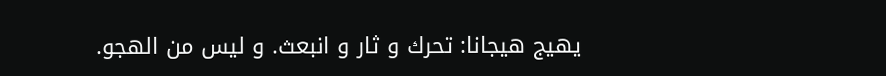يهيج هيجانا: تحرك و ثار و انبعث. و ليس من الهجو.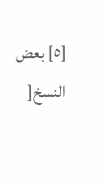[٥] بعض النسخ[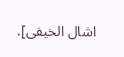اشال الخيفى].